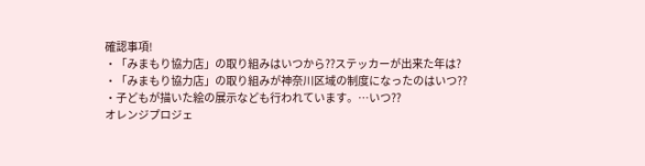確認事項!
・「みまもり協力店」の取り組みはいつから??ステッカーが出来た年は?
・「みまもり協力店」の取り組みが神奈川区域の制度になったのはいつ??
・子どもが描いた絵の展示なども行われています。…いつ??
オレンジプロジェ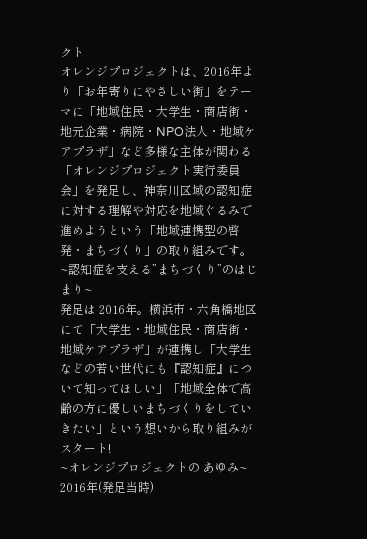クト
オレンジプロジェクトは、2016年より「お年寄りにやさしい街」をテーマに「地域住民・大学生・商店街・地元企業・病院・NPO法人・地域ケアプラザ」など多様な主体が関わる「オレンジプロジェクト実行委員会」を発足し、神奈川区域の認知症に対する理解や対応を地域ぐるみで進めようという「地域連携型の啓発・まちづくり」の取り組みです。
~認知症を支える”まちづくり”のはじまり~
発足は 2016年。横浜市・六角橋地区にて「大学生・地域住民・商店街・地域ケアプラザ」が連携し「大学生などの若い世代にも『認知症』について知ってほしい」「地域全体で高齢の方に優しいまちづくりをしていきたい」という想いから取り組みがスタート!
~オレンジプロジェクトの あゆみ~
2016年(発足当時)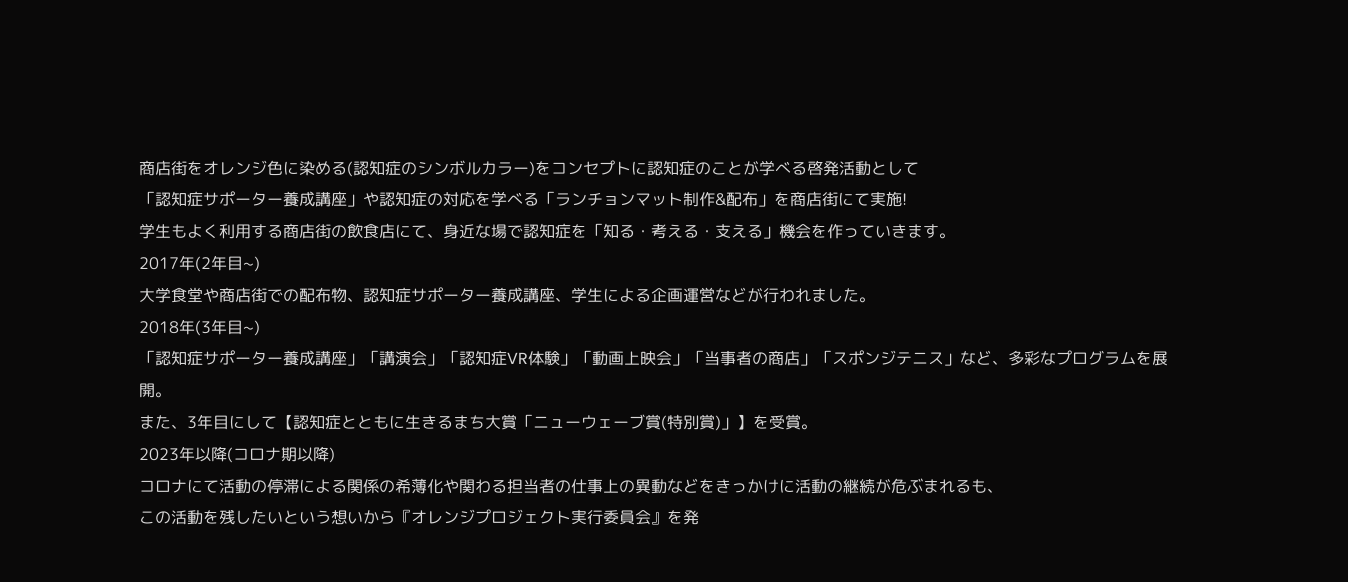商店街をオレンジ色に染める(認知症のシンボルカラー)をコンセプトに認知症のことが学べる啓発活動として
「認知症サポーター養成講座」や認知症の対応を学べる「ランチョンマット制作&配布」を商店街にて実施!
学生もよく利用する商店街の飲食店にて、身近な場で認知症を「知る・考える・支える」機会を作っていきます。
2017年(2年目~)
大学食堂や商店街での配布物、認知症サポーター養成講座、学生による企画運営などが行われました。
2018年(3年目~)
「認知症サポーター養成講座」「講演会」「認知症VR体験」「動画上映会」「当事者の商店」「スポンジテニス」など、多彩なプログラムを展開。
また、3年目にして【認知症とともに生きるまち大賞「ニューウェーブ賞(特別賞)」】を受賞。
2023年以降(コロナ期以降)
コロナにて活動の停滞による関係の希薄化や関わる担当者の仕事上の異動などをきっかけに活動の継続が危ぶまれるも、
この活動を残したいという想いから『オレンジプロジェクト実行委員会』を発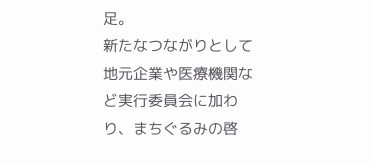足。
新たなつながりとして地元企業や医療機関など実行委員会に加わり、まちぐるみの啓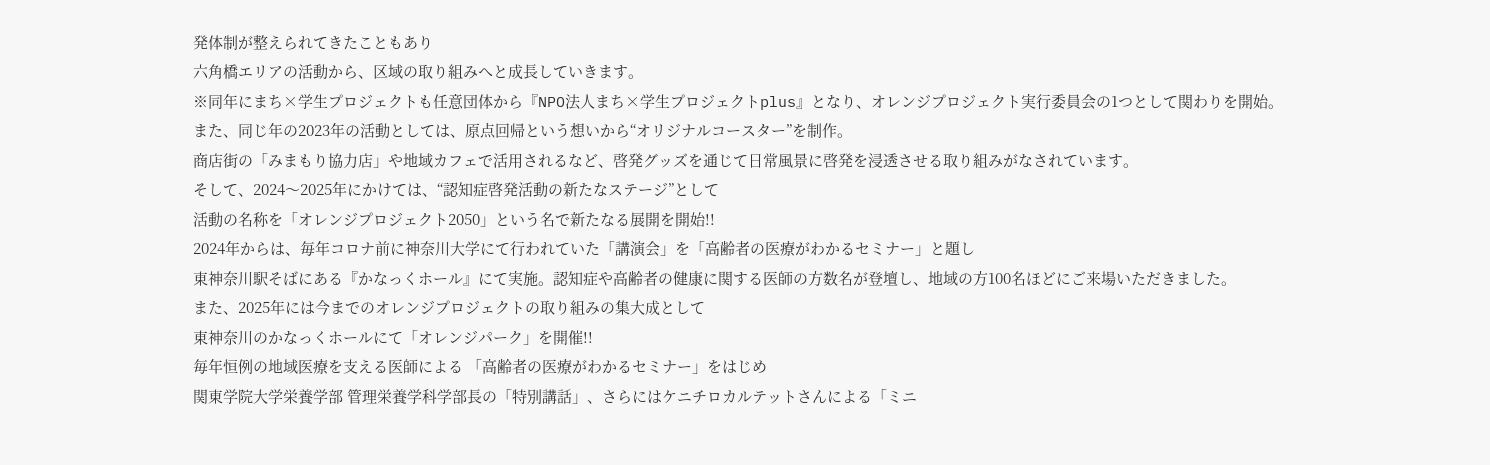発体制が整えられてきたこともあり
六角橋エリアの活動から、区域の取り組みへと成長していきます。
※同年にまち×学生プロジェクトも任意団体から『NPO法人まち×学生プロジェクトplus』となり、オレンジプロジェクト実行委員会の1つとして関わりを開始。
また、同じ年の2023年の活動としては、原点回帰という想いから“オリジナルコースター”を制作。
商店街の「みまもり協力店」や地域カフェで活用されるなど、啓発グッズを通じて日常風景に啓発を浸透させる取り組みがなされています。
そして、2024〜2025年にかけては、“認知症啓発活動の新たなステージ”として
活動の名称を「オレンジプロジェクト2050」という名で新たなる展開を開始!!
2024年からは、毎年コロナ前に神奈川大学にて行われていた「講演会」を「高齢者の医療がわかるセミナー」と題し
東神奈川駅そばにある『かなっくホール』にて実施。認知症や高齢者の健康に関する医師の方数名が登壇し、地域の方100名ほどにご来場いただきました。
また、2025年には今までのオレンジプロジェクトの取り組みの集大成として
東神奈川のかなっくホールにて「オレンジパーク」を開催!!
毎年恒例の地域医療を支える医師による 「高齢者の医療がわかるセミナー」をはじめ
関東学院大学栄養学部 管理栄養学科学部長の「特別講話」、さらにはケニチロカルテットさんによる「ミニ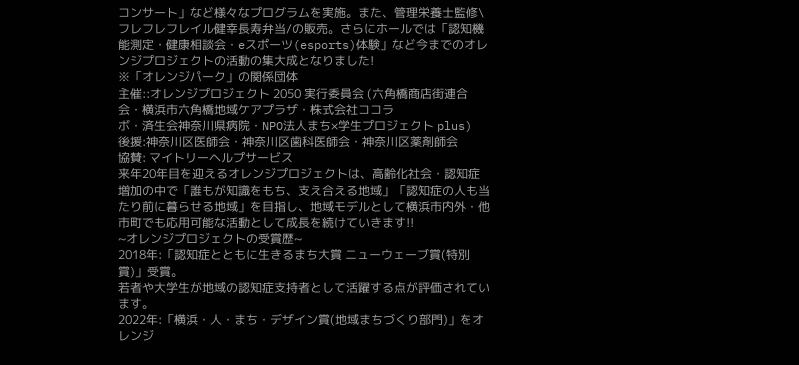コンサート」など様々なプログラムを実施。また、管理栄養士監修\フレフレフレイル健幸長寿弁当/の販売。さらにホールでは「認知機能測定・健康相談会・eスポーツ(esports)体験」など今までのオレンジプロジェクトの活動の集大成となりました!
※「オレンジパーク」の関係団体
主催::オレンジプロジェクト 2050 実行委員会 (六角橋商店街連合会・横浜市六角橋地域ケアプラザ・株式会社ココラ
ボ・済生会神奈川県病院・NPO法人まち×学生プロジェクト plus)
後援:神奈川区医師会・神奈川区歯科医師会・神奈川区薬剤師会
協賛: マイトリーヘルプサービス
来年20年目を迎えるオレンジプロジェクトは、高齢化社会・認知症増加の中で「誰もが知識をもち、支え合える地域」「認知症の人も当たり前に暮らせる地域」を目指し、地域モデルとして横浜市内外・他市町でも応用可能な活動として成長を続けていきます!!
~オレンジプロジェクトの受賞歴~
2018年:「認知症とともに生きるまち大賞 ニューウェーブ賞(特別賞)」受賞。
若者や大学生が地域の認知症支持者として活躍する点が評価されています。
2022年:「横浜・人・まち・デザイン賞(地域まちづくり部門)」をオレンジ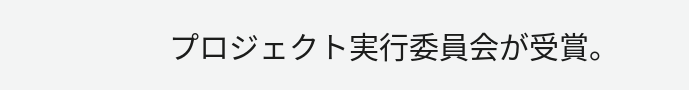プロジェクト実行委員会が受賞。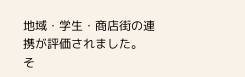地域・学生・商店街の連携が評価されました。
そ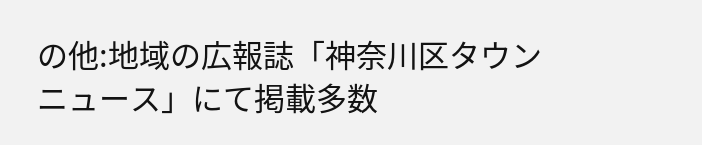の他:地域の広報誌「神奈川区タウンニュース」にて掲載多数